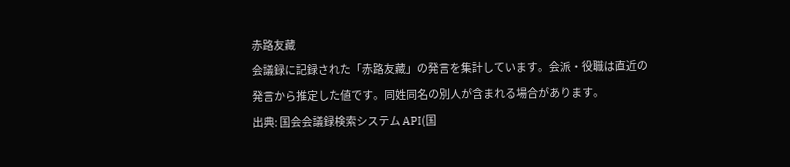赤路友藏
会議録に記録された「赤路友藏」の発言を集計しています。会派・役職は直近の発言から推定した値です。同姓同名の別人が含まれる場合があります。
出典: 国会会議録検索システム API(国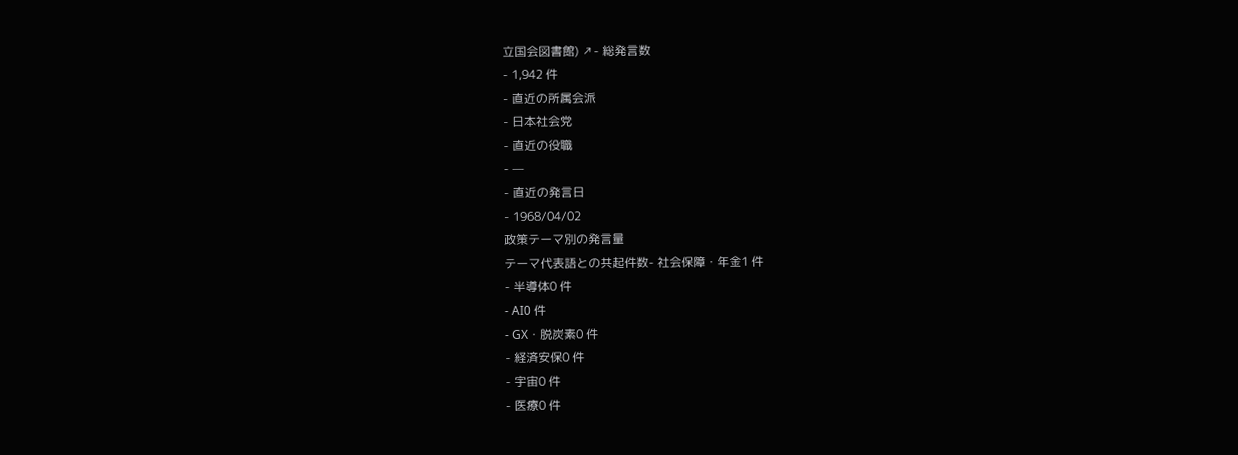立国会図書館) ↗- 総発言数
- 1,942 件
- 直近の所属会派
- 日本社会党
- 直近の役職
- —
- 直近の発言日
- 1968/04/02
政策テーマ別の発言量
テーマ代表語との共起件数- 社会保障・年金1 件
- 半導体0 件
- AI0 件
- GX・脱炭素0 件
- 経済安保0 件
- 宇宙0 件
- 医療0 件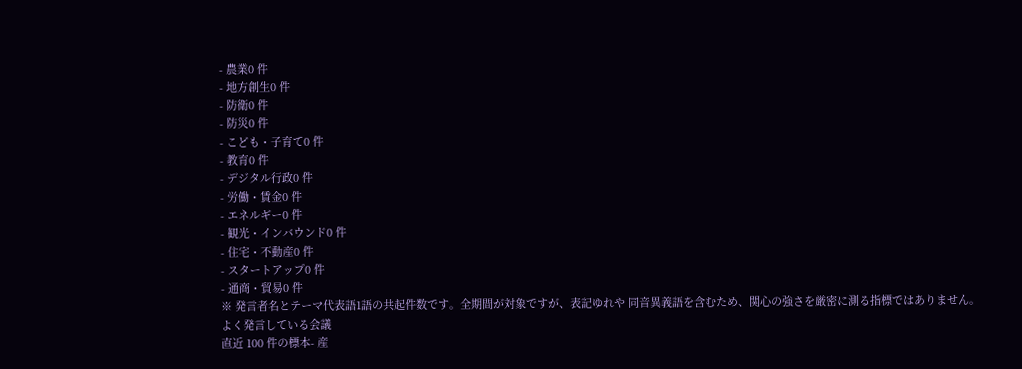- 農業0 件
- 地方創生0 件
- 防衛0 件
- 防災0 件
- こども・子育て0 件
- 教育0 件
- デジタル行政0 件
- 労働・賃金0 件
- エネルギー0 件
- 観光・インバウンド0 件
- 住宅・不動産0 件
- スタートアップ0 件
- 通商・貿易0 件
※ 発言者名とテーマ代表語1語の共起件数です。全期間が対象ですが、表記ゆれや 同音異義語を含むため、関心の強さを厳密に測る指標ではありません。
よく発言している会議
直近 100 件の標本- 産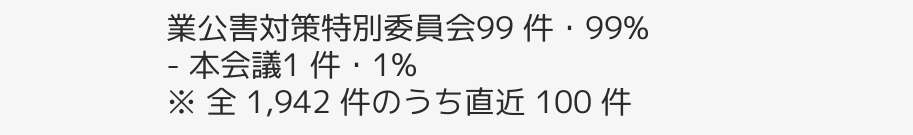業公害対策特別委員会99 件・99%
- 本会議1 件・1%
※ 全 1,942 件のうち直近 100 件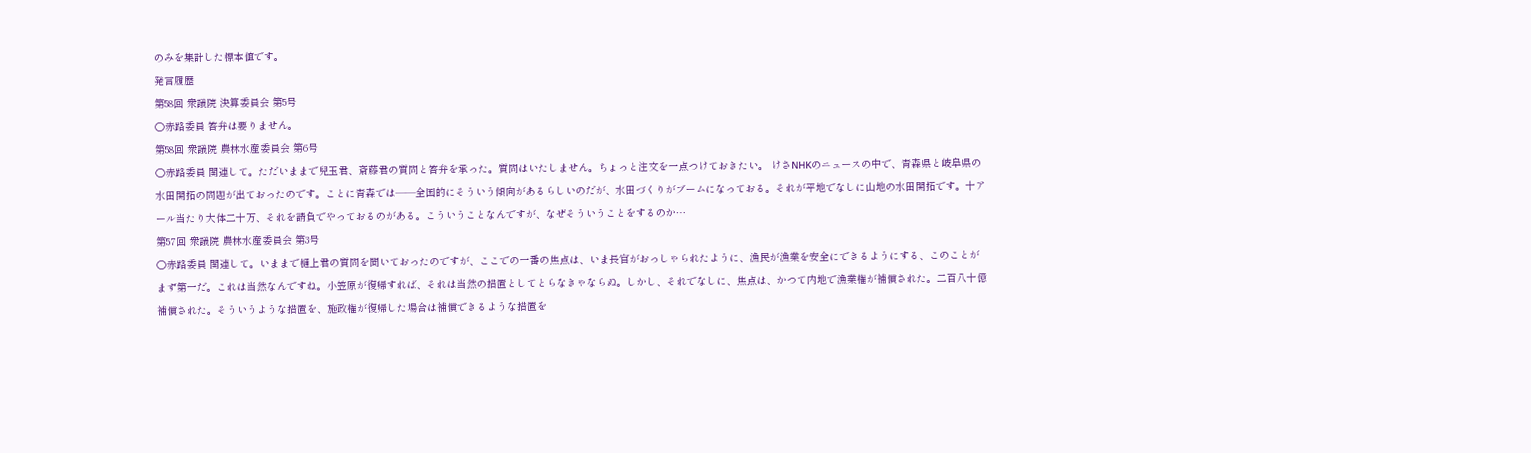のみを集計した標本値です。
発言履歴
第58回 衆議院 決算委員会 第5号
○赤路委員 答弁は要りません。
第58回 衆議院 農林水産委員会 第6号
○赤路委員 関連して。ただいままで兒玉君、斎藤君の質問と答弁を承った。質問はいたしません。ちょっと注文を一点つけておきたい。 けさNHKのニュースの中で、青森県と岐阜県の水田開拓の問題が出ておったのです。ことに青森では——全国的にそういう傾向があるらしいのだが、水田づくりがブームになっておる。それが平地でなしに山地の水田開拓です。十アール当たり大体二十万、それを請負でやっておるのがある。こういうことなんですが、なぜそういうことをするのか…
第57回 衆議院 農林水産委員会 第3号
○赤路委員 関連して。いままで樋上君の質問を聞いておったのですが、ここでの一番の焦点は、いま長官がおっしゃられたように、漁民が漁業を安全にできるようにする、このことがまず第一だ。これは当然なんですね。小笠原が復帰すれば、それは当然の措置としてとらなきゃならぬ。しかし、それでなしに、焦点は、かつて内地で漁業権が補償された。二百八十億補償された。そういうような措置を、施政権が復帰した場合は補償できるような措置を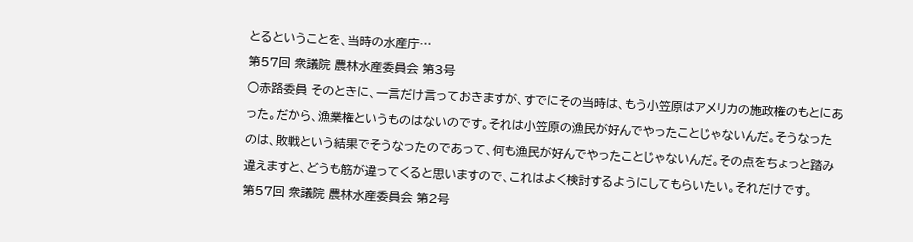とるということを、当時の水産庁…
第57回 衆議院 農林水産委員会 第3号
○赤路委員 そのときに、一言だけ言っておきますが、すでにその当時は、もう小笠原はアメリカの施政権のもとにあった。だから、漁業権というものはないのです。それは小笠原の漁民が好んでやったことじゃないんだ。そうなったのは、敗戦という結果でそうなったのであって、何も漁民が好んでやったことじゃないんだ。その点をちょっと踏み違えますと、どうも筋が違ってくると思いますので、これはよく検討するようにしてもらいたい。それだけです。
第57回 衆議院 農林水産委員会 第2号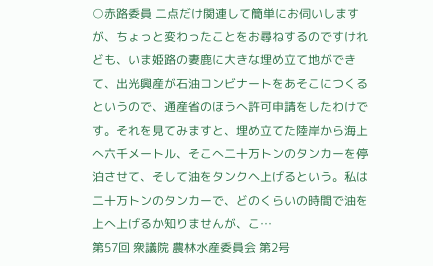○赤路委員 二点だけ関連して簡単にお伺いしますが、ちょっと変わったことをお尋ねするのですけれども、いま姫路の妻鹿に大きな埋め立て地ができて、出光興産が石油コンビナートをあそこにつくるというので、通産省のほうへ許可申請をしたわけです。それを見てみますと、埋め立てた陸岸から海上へ六千メートル、そこへ二十万トンのタンカーを停泊させて、そして油をタンクヘ上げるという。私は二十万トンのタンカーで、どのくらいの時間で油を上へ上げるか知りませんが、こ…
第57回 衆議院 農林水産委員会 第2号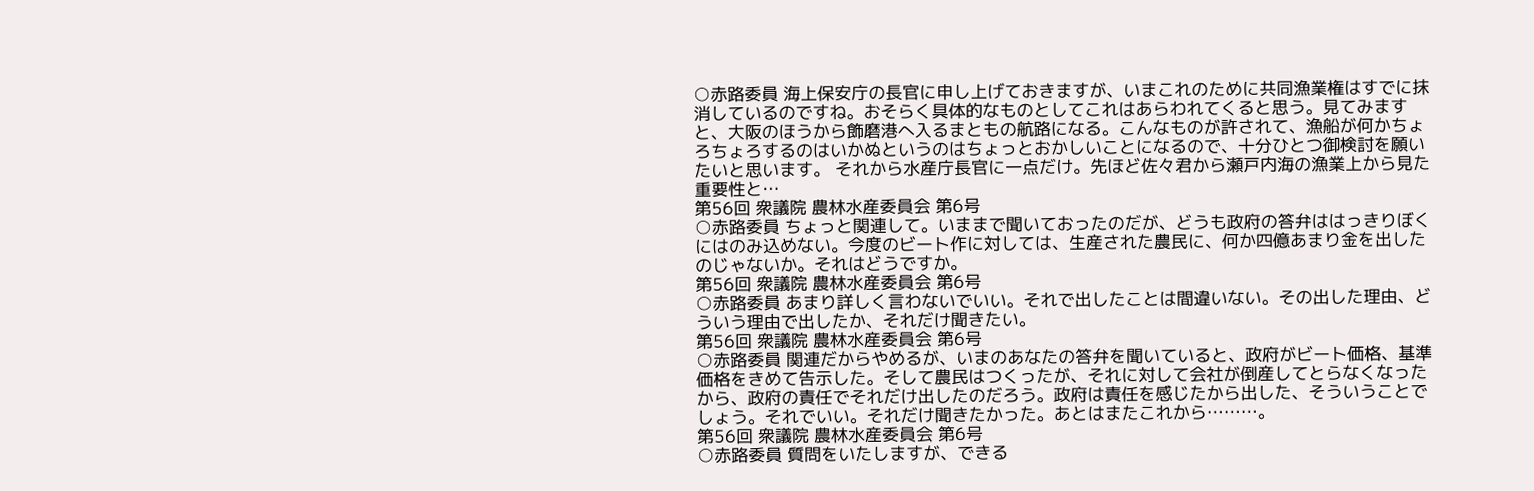○赤路委員 海上保安庁の長官に申し上げておきますが、いまこれのために共同漁業権はすでに抹消しているのですね。おそらく具体的なものとしてこれはあらわれてくると思う。見てみますと、大阪のほうから飾磨港へ入るまともの航路になる。こんなものが許されて、漁船が何かちょろちょろするのはいかぬというのはちょっとおかしいことになるので、十分ひとつ御検討を願いたいと思います。 それから水産庁長官に一点だけ。先ほど佐々君から瀬戸内海の漁業上から見た重要性と…
第56回 衆議院 農林水産委員会 第6号
○赤路委員 ちょっと関連して。いままで聞いておったのだが、どうも政府の答弁ははっきりぼくにはのみ込めない。今度のビート作に対しては、生産された農民に、何か四億あまり金を出したのじゃないか。それはどうですか。
第56回 衆議院 農林水産委員会 第6号
○赤路委員 あまり詳しく言わないでいい。それで出したことは間違いない。その出した理由、どういう理由で出したか、それだけ聞きたい。
第56回 衆議院 農林水産委員会 第6号
○赤路委員 関連だからやめるが、いまのあなたの答弁を聞いていると、政府がビート価格、基準価格をきめて告示した。そして農民はつくったが、それに対して会社が倒産してとらなくなったから、政府の責任でそれだけ出したのだろう。政府は責任を感じたから出した、そういうことでしょう。それでいい。それだけ聞きたかった。あとはまたこれから………。
第56回 衆議院 農林水産委員会 第6号
○赤路委員 質問をいたしますが、できる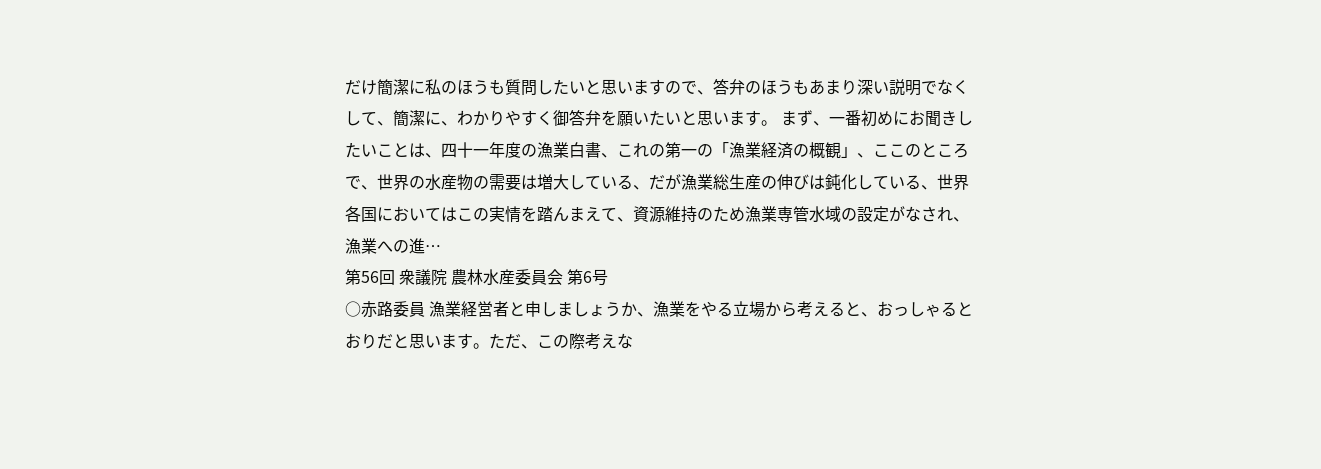だけ簡潔に私のほうも質問したいと思いますので、答弁のほうもあまり深い説明でなくして、簡潔に、わかりやすく御答弁を願いたいと思います。 まず、一番初めにお聞きしたいことは、四十一年度の漁業白書、これの第一の「漁業経済の概観」、ここのところで、世界の水産物の需要は増大している、だが漁業総生産の伸びは鈍化している、世界各国においてはこの実情を踏んまえて、資源維持のため漁業専管水域の設定がなされ、漁業への進…
第56回 衆議院 農林水産委員会 第6号
○赤路委員 漁業経営者と申しましょうか、漁業をやる立場から考えると、おっしゃるとおりだと思います。ただ、この際考えな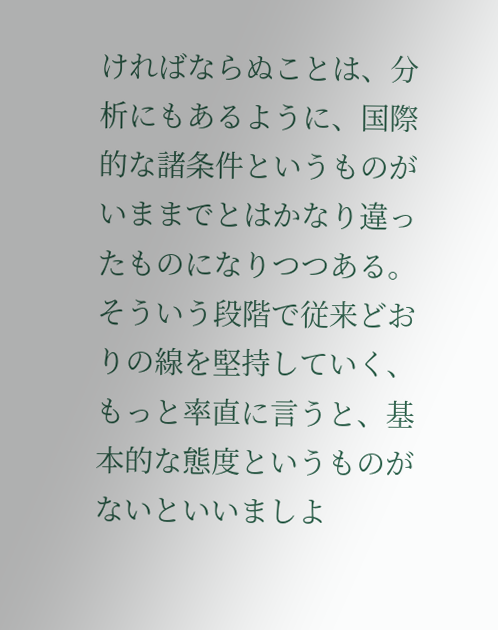ければならぬことは、分析にもあるように、国際的な諸条件というものがいままでとはかなり違ったものになりつつある。そういう段階で従来どおりの線を堅持していく、もっと率直に言うと、基本的な態度というものがないといいましよ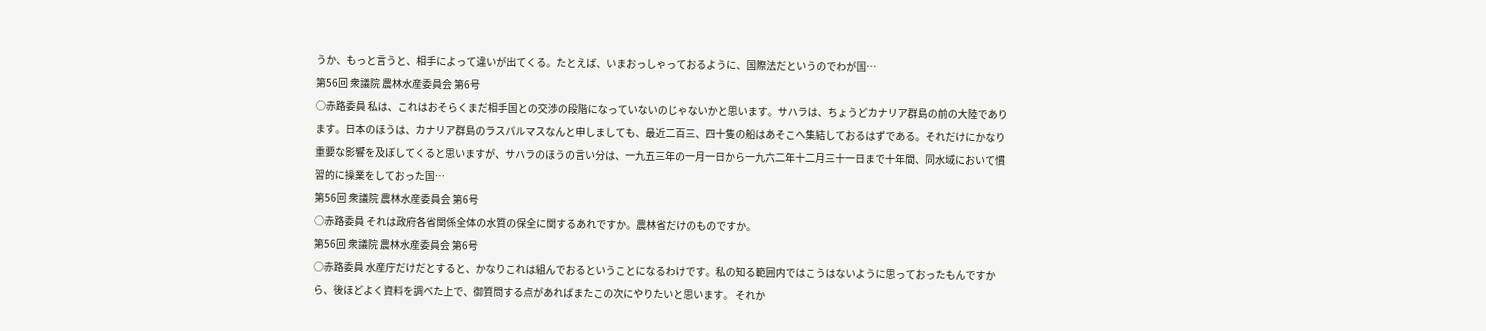うか、もっと言うと、相手によって違いが出てくる。たとえば、いまおっしゃっておるように、国際法だというのでわが国…
第56回 衆議院 農林水産委員会 第6号
○赤路委員 私は、これはおそらくまだ相手国との交渉の段階になっていないのじゃないかと思います。サハラは、ちょうどカナリア群島の前の大陸であります。日本のほうは、カナリア群島のラスパルマスなんと申しましても、最近二百三、四十隻の船はあそこへ集結しておるはずである。それだけにかなり重要な影響を及ぼしてくると思いますが、サハラのほうの言い分は、一九五三年の一月一日から一九六二年十二月三十一日まで十年間、同水域において慣習的に操業をしておった国…
第56回 衆議院 農林水産委員会 第6号
○赤路委員 それは政府各省関係全体の水質の保全に関するあれですか。農林省だけのものですか。
第56回 衆議院 農林水産委員会 第6号
○赤路委員 水産庁だけだとすると、かなりこれは組んでおるということになるわけです。私の知る範囲内ではこうはないように思っておったもんですから、後ほどよく資料を調べた上で、御質問する点があればまたこの次にやりたいと思います。 それか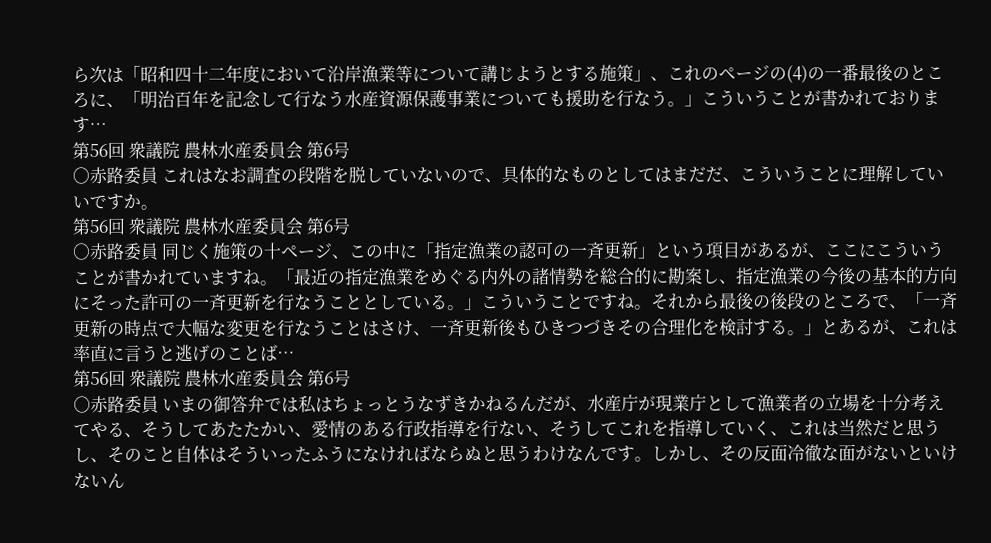ら次は「昭和四十二年度において沿岸漁業等について講じようとする施策」、これのページの(4)の一番最後のところに、「明治百年を記念して行なう水産資源保護事業についても援助を行なう。」こういうことが書かれております…
第56回 衆議院 農林水産委員会 第6号
○赤路委員 これはなお調査の段階を脱していないので、具体的なものとしてはまだだ、こういうことに理解していいですか。
第56回 衆議院 農林水産委員会 第6号
○赤路委員 同じく施策の十ページ、この中に「指定漁業の認可の一斉更新」という項目があるが、ここにこういうことが書かれていますね。「最近の指定漁業をめぐる内外の諸情勢を総合的に勘案し、指定漁業の今後の基本的方向にそった許可の一斉更新を行なうこととしている。」こういうことですね。それから最後の後段のところで、「一斉更新の時点で大幅な変更を行なうことはさけ、一斉更新後もひきつづきその合理化を検討する。」とあるが、これは率直に言うと逃げのことば…
第56回 衆議院 農林水産委員会 第6号
○赤路委員 いまの御答弁では私はちょっとうなずきかねるんだが、水産庁が現業庁として漁業者の立場を十分考えてやる、そうしてあたたかい、愛情のある行政指導を行ない、そうしてこれを指導していく、これは当然だと思うし、そのこと自体はそういったふうになければならぬと思うわけなんです。しかし、その反面冷徹な面がないといけないん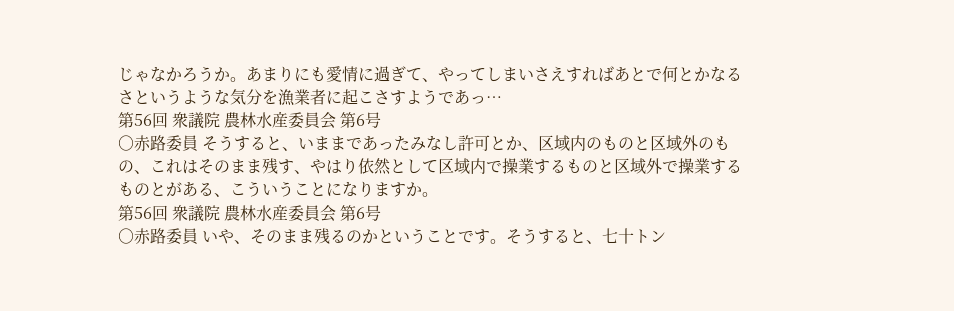じゃなかろうか。あまりにも愛情に過ぎて、やってしまいさえすればあとで何とかなるさというような気分を漁業者に起こさすようであっ…
第56回 衆議院 農林水産委員会 第6号
○赤路委員 そうすると、いままであったみなし許可とか、区域内のものと区域外のもの、これはそのまま残す、やはり依然として区域内で操業するものと区域外で操業するものとがある、こういうことになりますか。
第56回 衆議院 農林水産委員会 第6号
○赤路委員 いや、そのまま残るのかということです。そうすると、七十トン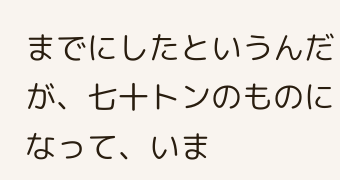までにしたというんだが、七十トンのものになって、いま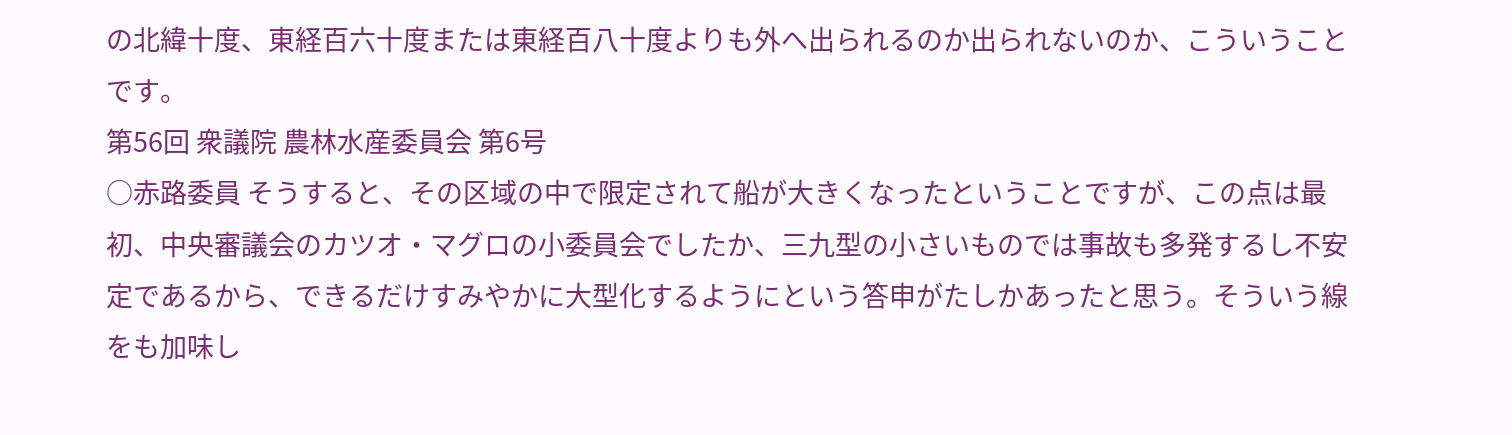の北緯十度、東経百六十度または東経百八十度よりも外へ出られるのか出られないのか、こういうことです。
第56回 衆議院 農林水産委員会 第6号
○赤路委員 そうすると、その区域の中で限定されて船が大きくなったということですが、この点は最初、中央審議会のカツオ・マグロの小委員会でしたか、三九型の小さいものでは事故も多発するし不安定であるから、できるだけすみやかに大型化するようにという答申がたしかあったと思う。そういう線をも加味し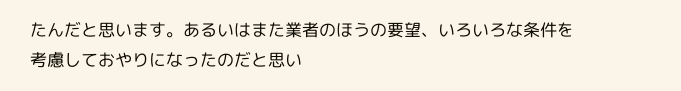たんだと思います。あるいはまた業者のほうの要望、いろいろな条件を考慮しておやりになったのだと思い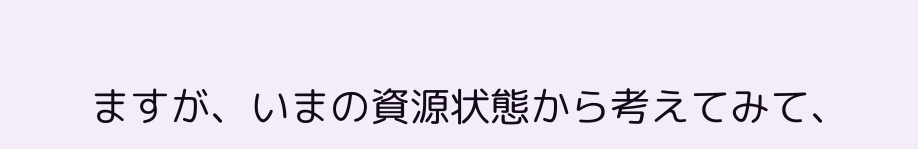ますが、いまの資源状態から考えてみて、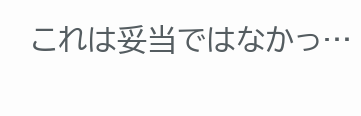これは妥当ではなかっ…